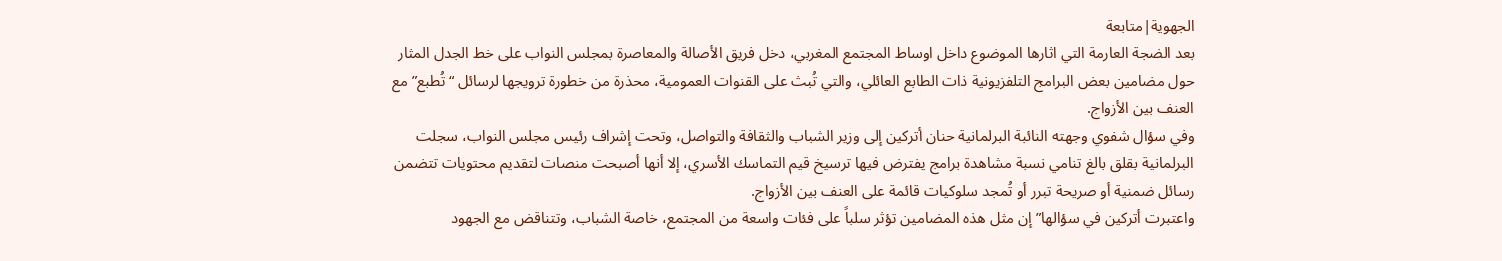الجهوية|متابعة
بعد الضجة العارمة التي اثارها الموضوع داخل اوساط المجتمع المغربي، دخل فريق الأصالة والمعاصرة بمجلس النواب على خط الجدل المثار حول مضامين بعض البرامج التلفزيونية ذات الطابع العائلي، والتي تُبث على القنوات العمومية، محذرة من خطورة ترويجها لرسائل “تُطبع” مع العنف بين الأزواج.
وفي سؤال شفوي وجهته النائبة البرلمانية حنان أتركين إلى وزير الشباب والثقافة والتواصل، وتحت إشراف رئيس مجلس النواب، سجلت البرلمانية بقلق بالغ تنامي نسبة مشاهدة برامج يفترض فيها ترسيخ قيم التماسك الأسري، إلا أنها أصبحت منصات لتقديم محتويات تتضمن رسائل ضمنية أو صريحة تبرر أو تُمجد سلوكيات قائمة على العنف بين الأزواج.
واعتبرت أتركين في سؤالها”إن مثل هذه المضامين تؤثر سلباً على فئات واسعة من المجتمع، خاصة الشباب، وتتناقض مع الجهود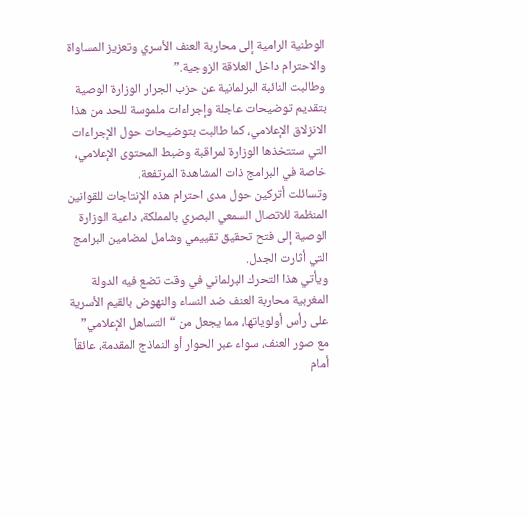الوطنية الرامية إلى محاربة العنف الأسري وتعزيز المساواة والاحترام داخل العلاقة الزوجية.”
وطالبت النائبة البرلمانية عن حزب الجرار الوزارة الوصية بتقديم توضيحات عاجلة وإجراءات ملموسة للحد من هذا الانزلاق الإعلامي، كما طالبت بتوضيحات حول الإجراءات التي ستتخذها الوزارة لمراقبة وضبط المحتوى الإعلامي، خاصة في البرامج ذات المشاهدة المرتفعة.
وتسائلت أتركين حول مدى احترام هذه الإنتاجات للقوانين المنظمة للاتصال السمعي البصري بالمملكة، داعية الوزارة الوصية إلى فتح تحقيق تقييمي وشامل لمضامين البرامج التي أثارت الجدل.
ويأتي هذا التحرك البرلماني في وقت تضع فيه الدولة المغربية محاربة العنف ضد النساء والنهوض بالقيم الأسرية على رأس أولوياتها، مما يجعل من “التساهل الإعلامي” مع صور العنف، سواء عبر الحوار أو النماذج المقدمة، عائقاً أمام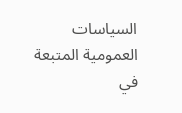السياسات العمومية المتبعة في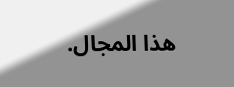هذا المجال.